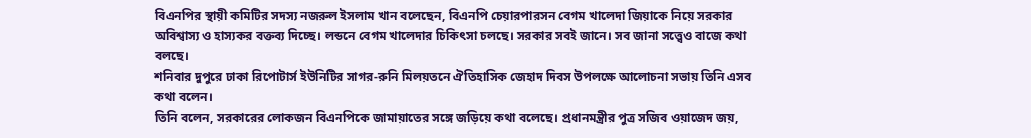বিএনপির স্থায়ী কমিটির সদস্য নজরুল ইসলাম খান বলেছেন, বিএনপি চেয়ারপারসন বেগম খালেদা জিয়াকে নিয়ে সরকার অবিশ্বাস্য ও হাস্যকর বক্তব্য দিচ্ছে। লন্ডনে বেগম খালেদার চিকিৎসা চলছে। সরকার সবই জানে। সব জানা সত্ত্বেও বাজে কথা বলছে।
শনিবার দুপুরে ঢাকা রিপোটার্স ইউনিটির সাগর-রুনি মিলয়তনে ঐতিহাসিক জেহাদ দিবস উপলক্ষে আলোচনা সভায় তিনি এসব কথা বলেন।
তিনি বলেন, সরকারের লোকজন বিএনপিকে জামায়াতের সঙ্গে জড়িয়ে কথা বলেছে। প্রধানমন্ত্রীর পুত্র সজিব ওয়াজেদ জয়,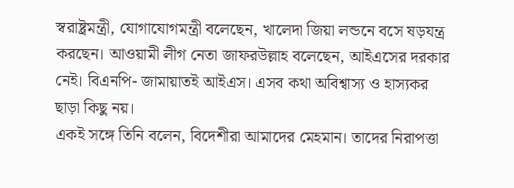স্বরাষ্ট্রমন্ত্রী, যোগাযোগমন্ত্রী বলেছেন, খালেদা জিয়া লন্ডনে বসে ষড়যন্ত্র করছেন। আওয়ামী লীগ নেতা জাফরউল্লাহ বলেছেন, আইএসের দরকার নেই। বিএনপি- জামায়াতই আইএস। এসব কথা অবিশ্বাস্য ও হাস্যকর ছাড়া কিছু নয়।
একই সঙ্গে তিনি বলেন, বিদেশীরা আমাদের মেহমান। তাদের নিরাপত্তা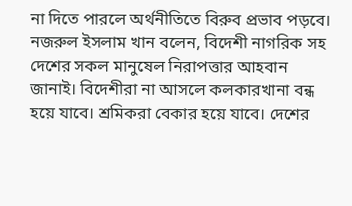না দিতে পারলে অর্থনীতিতে বিরুব প্রভাব পড়বে।
নজরুল ইসলাম খান বলেন, বিদেশী নাগরিক সহ দেশের সকল মানুষেল নিরাপত্তার আহবান জানাই। বিদেশীরা না আসলে কলকারখানা বন্ধ হয়ে যাবে। শ্রমিকরা বেকার হয়ে যাবে। দেশের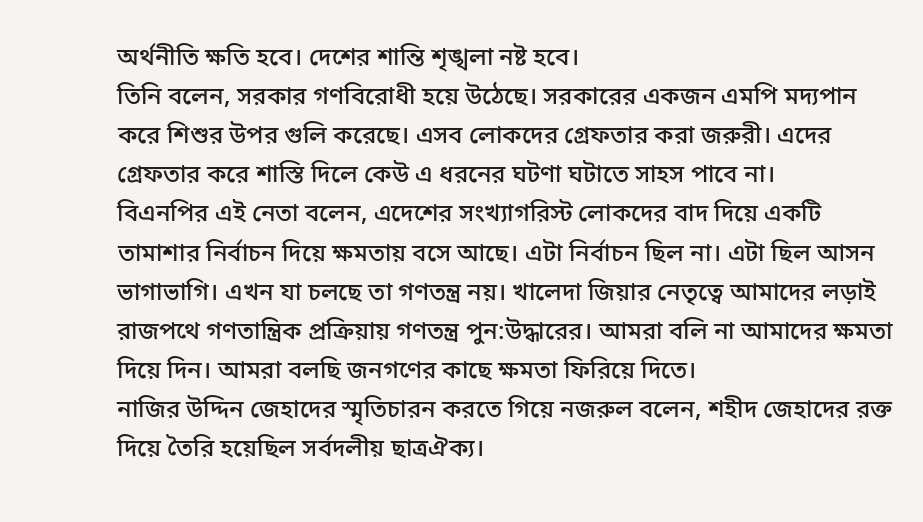অর্থনীতি ক্ষতি হবে। দেশের শান্তি শৃঙ্খলা নষ্ট হবে।
তিনি বলেন, সরকার গণবিরোধী হয়ে উঠেছে। সরকারের একজন এমপি মদ্যপান করে শিশুর উপর গুলি করেছে। এসব লোকদের গ্রেফতার করা জরুরী। এদের গ্রেফতার করে শাস্তি দিলে কেউ এ ধরনের ঘটণা ঘটাতে সাহস পাবে না।
বিএনপির এই নেতা বলেন, এদেশের সংখ্যাগরিস্ট লোকদের বাদ দিয়ে একটি তামাশার নির্বাচন দিয়ে ক্ষমতায় বসে আছে। এটা নির্বাচন ছিল না। এটা ছিল আসন ভাগাভাগি। এখন যা চলছে তা গণতন্ত্র নয়। খালেদা জিয়ার নেতৃত্বে আমাদের লড়াই রাজপথে গণতান্ত্রিক প্রক্রিয়ায় গণতন্ত্র পুন:উদ্ধারের। আমরা বলি না আমাদের ক্ষমতা দিয়ে দিন। আমরা বলছি জনগণের কাছে ক্ষমতা ফিরিয়ে দিতে।
নাজির উদ্দিন জেহাদের স্মৃতিচারন করতে গিয়ে নজরুল বলেন, শহীদ জেহাদের রক্ত দিয়ে তৈরি হয়েছিল সর্বদলীয় ছাত্রঐক্য।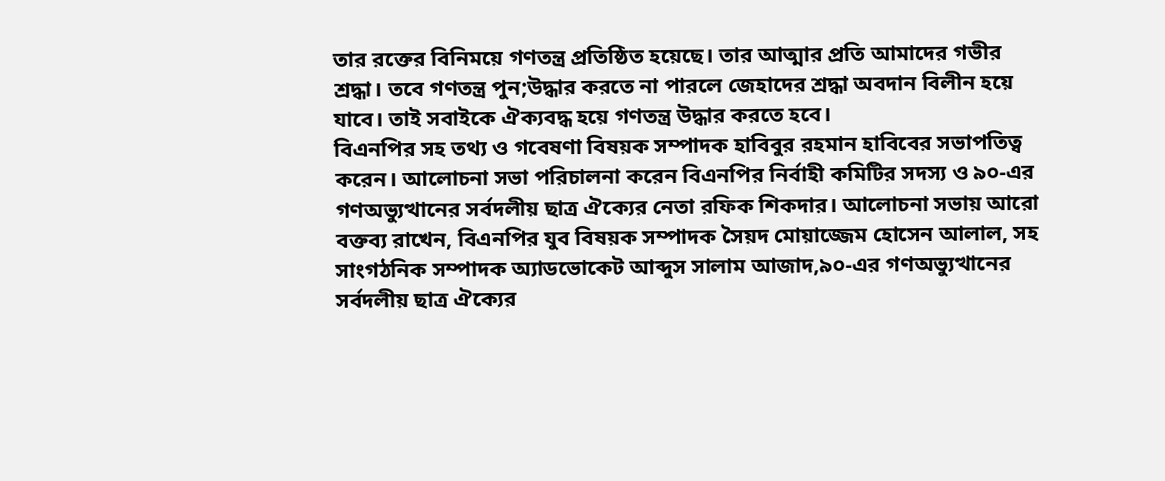তার রক্তের বিনিময়ে গণতন্ত্র প্রতিষ্ঠিত হয়েছে। তার আত্মার প্রতি আমাদের গভীর শ্রদ্ধা। তবে গণতন্ত্র পুন;উদ্ধার করতে না পারলে জেহাদের শ্রদ্ধা অবদান বিলীন হয়ে যাবে। তাই সবাইকে ঐক্যবদ্ধ হয়ে গণতন্ত্র উদ্ধার করতে হবে।
বিএনপির সহ তথ্য ও গবেষণা বিষয়ক সম্পাদক হাবিবুর রহমান হাবিবের সভাপতিত্ব করেন। আলোচনা সভা পরিচালনা করেন বিএনপির নির্বাহী কমিটির সদস্য ও ৯০-এর গণঅভ্যুত্থানের সর্বদলীয় ছাত্র ঐক্যের নেতা রফিক শিকদার। আলোচনা সভায় আরো বক্তব্য রাখেন, বিএনপির যুব বিষয়ক সম্পাদক সৈয়দ মোয়াজ্জেম হোসেন আলাল, সহ সাংগঠনিক সম্পাদক অ্যাডভোকেট আব্দুস সালাম আজাদ,৯০-এর গণঅভ্যুত্থানের সর্বদলীয় ছাত্র ঐক্যের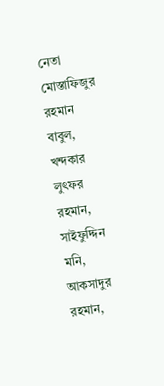নেতা মোস্তাফিজুর রহমান বাবুল, খন্দকার লুৎফর রহমান, সাইফুদ্দিন মনি, আকসাদুর রহমান,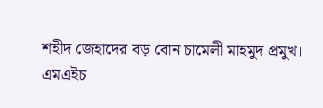শহীদ জেহাদের বড় বোন চামেলী মাহমুদ প্রমুখ।
এমএইচ